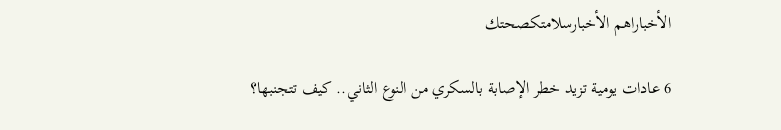الأخباراهم الأخبارسلامتكصحتك

6 عادات يومية تزيد خطر الإصابة بالسكري من النوع الثاني.. كيف تتجنبها؟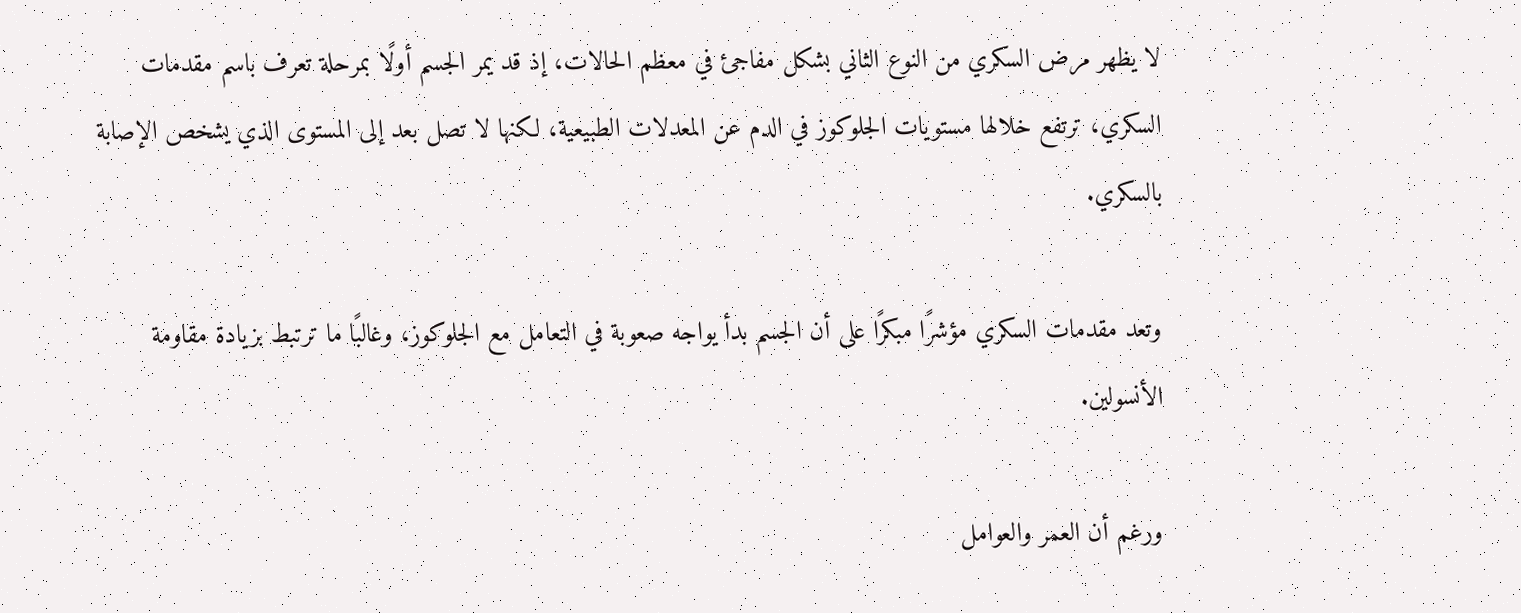لا يظهر مرض السكري من النوع الثاني بشكل مفاجئ في معظم الحالات، إذ قد يمر الجسم أولًا بمرحلة تعرف باسم مقدمات السكري، ترتفع خلالها مستويات الجلوكوز في الدم عن المعدلات الطبيعية، لكنها لا تصل بعد إلى المستوى الذي يشخص الإصابة بالسكري.

وتعد مقدمات السكري مؤشرًا مبكرًا على أن الجسم بدأ يواجه صعوبة في التعامل مع الجلوكوز، وغالبًا ما ترتبط بزيادة مقاومة الأنسولين.

ورغم أن العمر والعوامل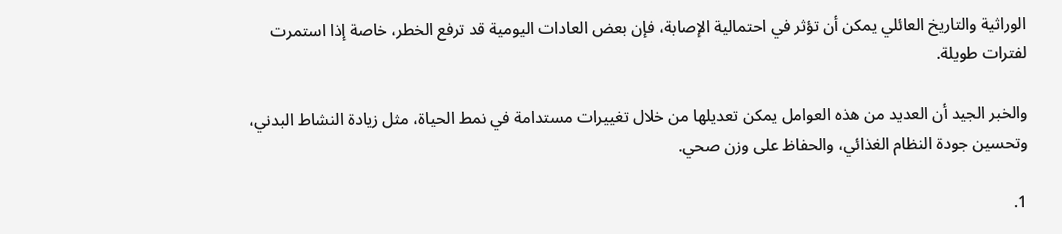الوراثية والتاريخ العائلي يمكن أن تؤثر في احتمالية الإصابة، فإن بعض العادات اليومية قد ترفع الخطر، خاصة إذا استمرت لفترات طويلة.

والخبر الجيد أن العديد من هذه العوامل يمكن تعديلها من خلال تغييرات مستدامة في نمط الحياة، مثل زيادة النشاط البدني، وتحسين جودة النظام الغذائي، والحفاظ على وزن صحي.

1.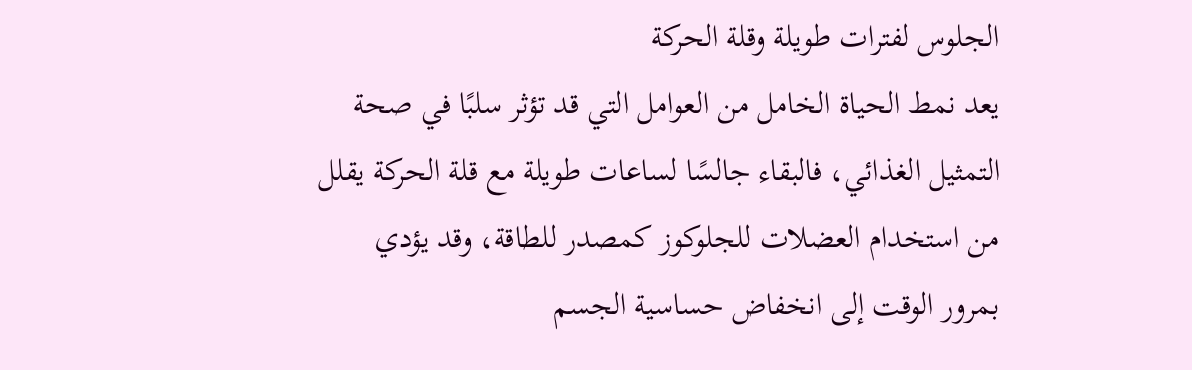الجلوس لفترات طويلة وقلة الحركة
يعد نمط الحياة الخامل من العوامل التي قد تؤثر سلبًا في صحة التمثيل الغذائي، فالبقاء جالسًا لساعات طويلة مع قلة الحركة يقلل من استخدام العضلات للجلوكوز كمصدر للطاقة، وقد يؤدي بمرور الوقت إلى انخفاض حساسية الجسم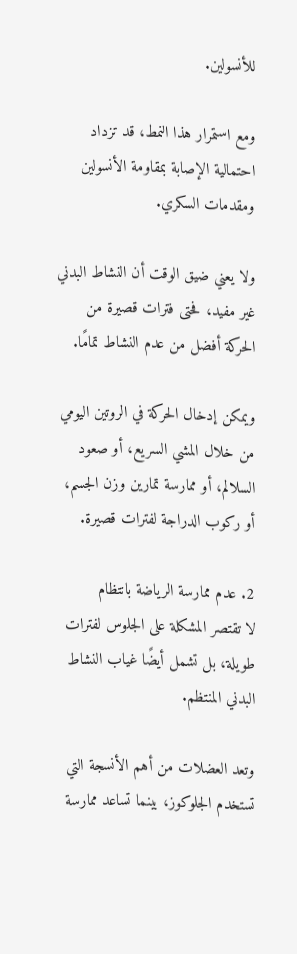للأنسولين.

ومع استمرار هذا النمط، قد تزداد احتمالية الإصابة بمقاومة الأنسولين ومقدمات السكري.

ولا يعني ضيق الوقت أن النشاط البدني غير مفيد، فحتى فترات قصيرة من الحركة أفضل من عدم النشاط تمامًا.

ويمكن إدخال الحركة في الروتين اليومي من خلال المشي السريع، أو صعود السلالم، أو ممارسة تمارين وزن الجسم، أو ركوب الدراجة لفترات قصيرة.

2. عدم ممارسة الرياضة بانتظام
لا تقتصر المشكلة على الجلوس لفترات طويلة، بل تشمل أيضًا غياب النشاط البدني المنتظم.

وتعد العضلات من أهم الأنسجة التي تستخدم الجلوكوز، بينما تساعد ممارسة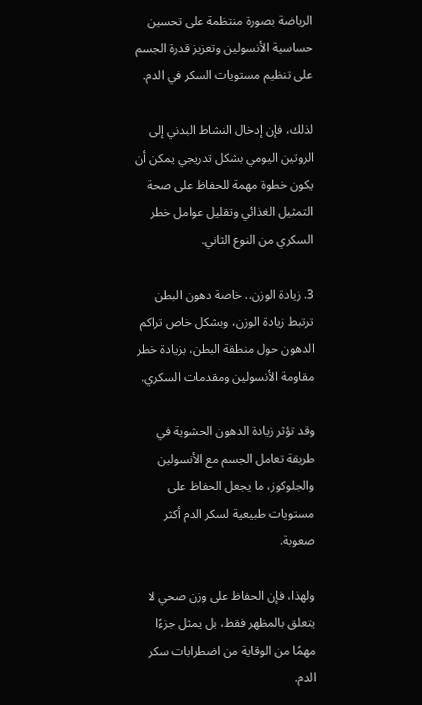الرياضة بصورة منتظمة على تحسين حساسية الأنسولين وتعزيز قدرة الجسم على تنظيم مستويات السكر في الدم.

لذلك، فإن إدخال النشاط البدني إلى الروتين اليومي بشكل تدريجي يمكن أن يكون خطوة مهمة للحفاظ على صحة التمثيل الغذائي وتقليل عوامل خطر السكري من النوع الثاني.

3. زيادة الوزن.. خاصة دهون البطن
ترتبط زيادة الوزن، وبشكل خاص تراكم الدهون حول منطقة البطن، بزيادة خطر مقاومة الأنسولين ومقدمات السكري.

وقد تؤثر زيادة الدهون الحشوية في طريقة تعامل الجسم مع الأنسولين والجلوكوز، ما يجعل الحفاظ على مستويات طبيعية لسكر الدم أكثر صعوبة.

ولهذا، فإن الحفاظ على وزن صحي لا يتعلق بالمظهر فقط، بل يمثل جزءًا مهمًا من الوقاية من اضطرابات سكر الدم.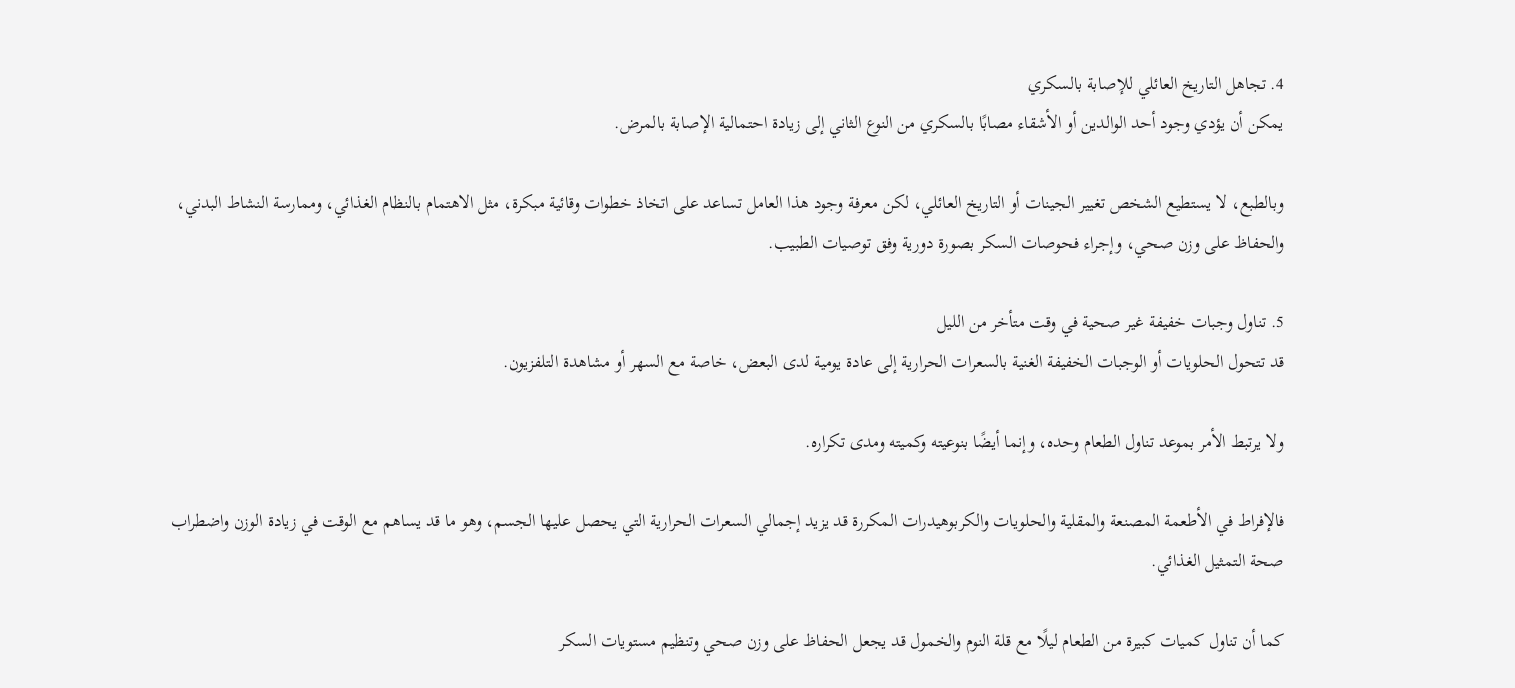4. تجاهل التاريخ العائلي للإصابة بالسكري
يمكن أن يؤدي وجود أحد الوالدين أو الأشقاء مصابًا بالسكري من النوع الثاني إلى زيادة احتمالية الإصابة بالمرض.

وبالطبع، لا يستطيع الشخص تغيير الجينات أو التاريخ العائلي، لكن معرفة وجود هذا العامل تساعد على اتخاذ خطوات وقائية مبكرة، مثل الاهتمام بالنظام الغذائي، وممارسة النشاط البدني، والحفاظ على وزن صحي، وإجراء فحوصات السكر بصورة دورية وفق توصيات الطبيب.

5. تناول وجبات خفيفة غير صحية في وقت متأخر من الليل
قد تتحول الحلويات أو الوجبات الخفيفة الغنية بالسعرات الحرارية إلى عادة يومية لدى البعض، خاصة مع السهر أو مشاهدة التلفزيون.

ولا يرتبط الأمر بموعد تناول الطعام وحده، وإنما أيضًا بنوعيته وكميته ومدى تكراره.

فالإفراط في الأطعمة المصنعة والمقلية والحلويات والكربوهيدرات المكررة قد يزيد إجمالي السعرات الحرارية التي يحصل عليها الجسم، وهو ما قد يساهم مع الوقت في زيادة الوزن واضطراب صحة التمثيل الغذائي.

كما أن تناول كميات كبيرة من الطعام ليلًا مع قلة النوم والخمول قد يجعل الحفاظ على وزن صحي وتنظيم مستويات السكر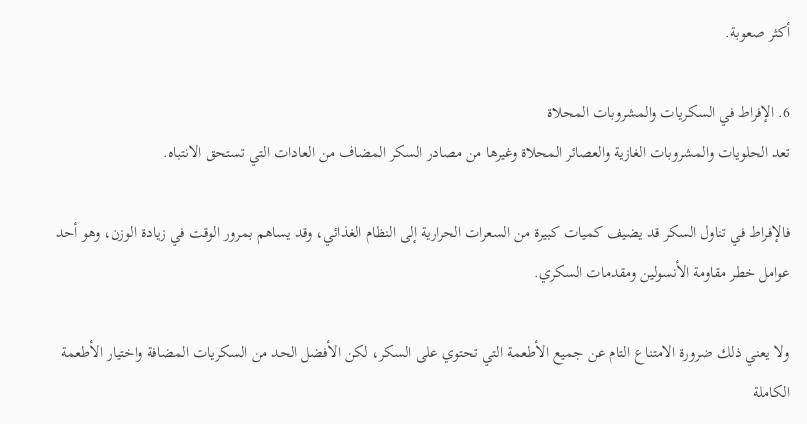أكثر صعوبة.

6. الإفراط في السكريات والمشروبات المحلاة
تعد الحلويات والمشروبات الغازية والعصائر المحلاة وغيرها من مصادر السكر المضاف من العادات التي تستحق الانتباه.

فالإفراط في تناول السكر قد يضيف كميات كبيرة من السعرات الحرارية إلى النظام الغذائي، وقد يساهم بمرور الوقت في زيادة الوزن، وهو أحد عوامل خطر مقاومة الأنسولين ومقدمات السكري.

ولا يعني ذلك ضرورة الامتناع التام عن جميع الأطعمة التي تحتوي على السكر، لكن الأفضل الحد من السكريات المضافة واختيار الأطعمة الكاملة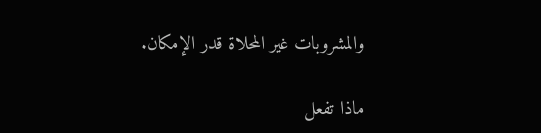والمشروبات غير المحلاة قدر الإمكان.

ماذا تفعل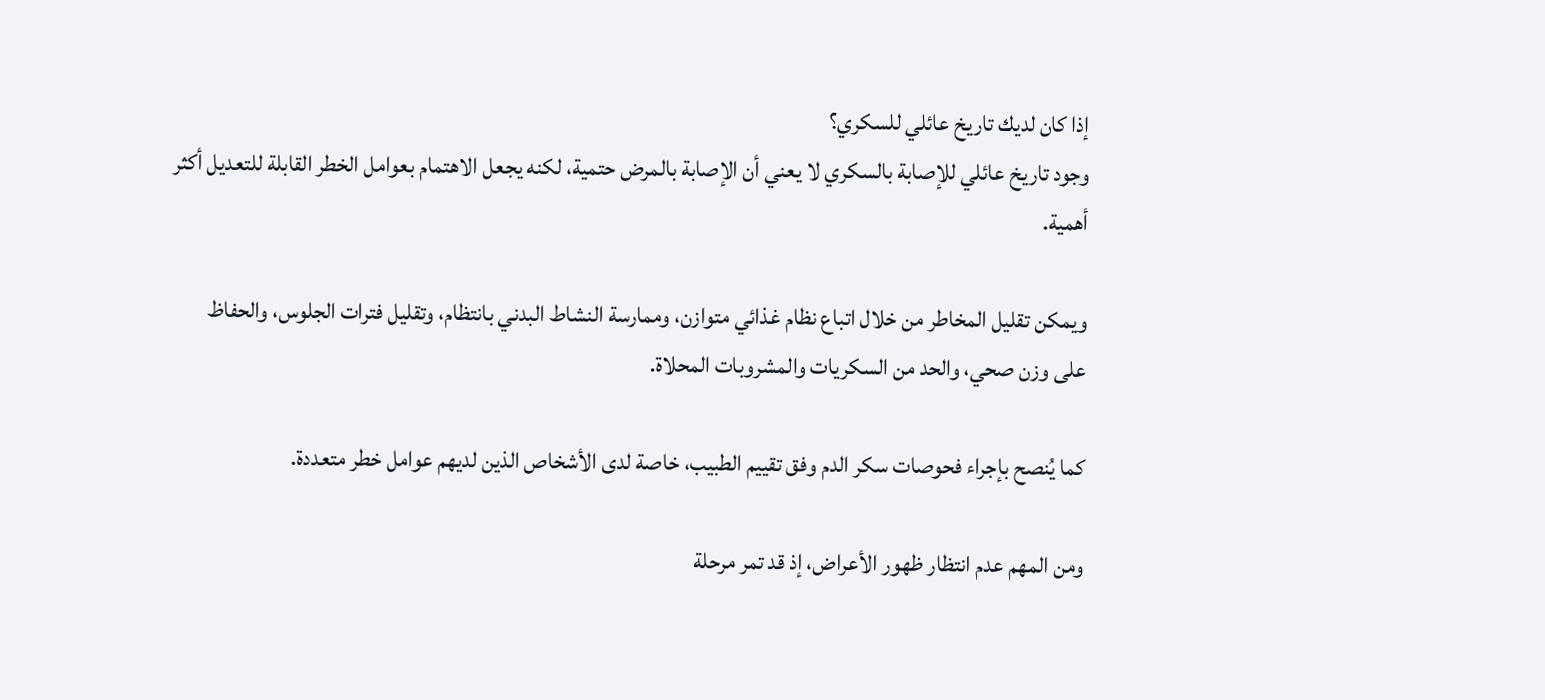إذا كان لديك تاريخ عائلي للسكري؟
وجود تاريخ عائلي للإصابة بالسكري لا يعني أن الإصابة بالمرض حتمية، لكنه يجعل الاهتمام بعوامل الخطر القابلة للتعديل أكثر أهمية.

ويمكن تقليل المخاطر من خلال اتباع نظام غذائي متوازن، وممارسة النشاط البدني بانتظام، وتقليل فترات الجلوس، والحفاظ على وزن صحي، والحد من السكريات والمشروبات المحلاة.

كما يُنصح بإجراء فحوصات سكر الدم وفق تقييم الطبيب، خاصة لدى الأشخاص الذين لديهم عوامل خطر متعددة.

ومن المهم عدم انتظار ظهور الأعراض، إذ قد تمر مرحلة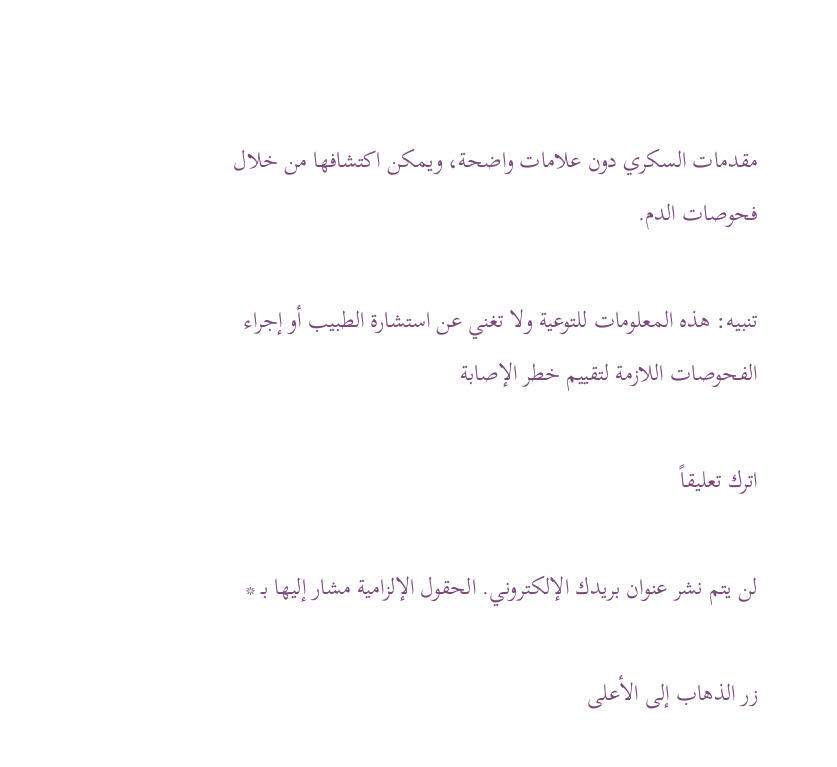مقدمات السكري دون علامات واضحة، ويمكن اكتشافها من خلال فحوصات الدم.

تنبيه: هذه المعلومات للتوعية ولا تغني عن استشارة الطبيب أو إجراء الفحوصات اللازمة لتقييم خطر الإصابة

اترك تعليقاً

لن يتم نشر عنوان بريدك الإلكتروني. الحقول الإلزامية مشار إليها بـ *

زر الذهاب إلى الأعلى